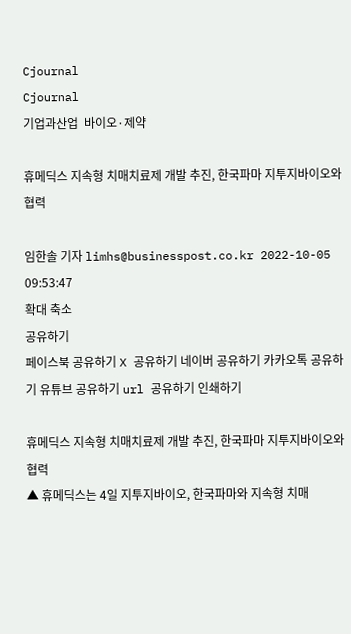Cjournal
Cjournal
기업과산업  바이오·제약

휴메딕스 지속형 치매치료제 개발 추진, 한국파마 지투지바이오와 협력

임한솔 기자 limhs@businesspost.co.kr 2022-10-05 09:53:47
확대 축소
공유하기
페이스북 공유하기 X 공유하기 네이버 공유하기 카카오톡 공유하기 유튜브 공유하기 url 공유하기 인쇄하기

휴메딕스 지속형 치매치료제 개발 추진, 한국파마 지투지바이오와 협력
▲ 휴메딕스는 4일 지투지바이오, 한국파마와 지속형 치매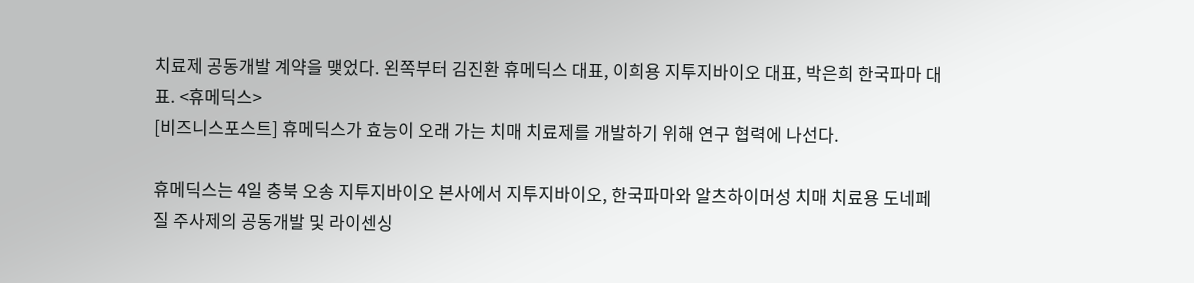치료제 공동개발 계약을 맺었다. 왼쪽부터 김진환 휴메딕스 대표, 이희용 지투지바이오 대표, 박은희 한국파마 대표. <휴메딕스>
[비즈니스포스트] 휴메딕스가 효능이 오래 가는 치매 치료제를 개발하기 위해 연구 협력에 나선다.

휴메딕스는 4일 충북 오송 지투지바이오 본사에서 지투지바이오, 한국파마와 알츠하이머성 치매 치료용 도네페질 주사제의 공동개발 및 라이센싱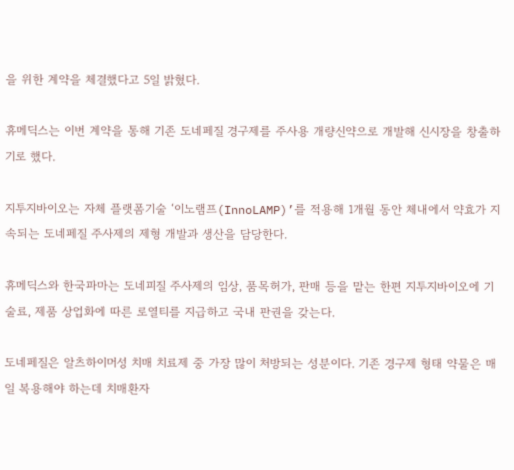을 위한 계약을 체결했다고 5일 밝혔다.

휴메딕스는 이번 계약을 통해 기존 도네페질 경구제를 주사용 개량신약으로 개발해 신시장을 창출하기로 했다.

지투지바이오는 자체 플랫폼기술 ‘이노램프(InnoLAMP)’를 적용해 1개월 동안 체내에서 약효가 지속되는 도네페질 주사제의 제형 개발과 생산을 담당한다.

휴메딕스와 한국파마는 도네피질 주사제의 임상, 품목허가, 판매 등을 맡는 한편 지투지바이오에 기술료, 제품 상업화에 따른 로열티를 지급하고 국내 판권을 갖는다.

도네페질은 알츠하이머성 치매 치료제 중 가장 많이 처방되는 성분이다. 기존 경구제 형태 약물은 매일 복용해야 하는데 치매환자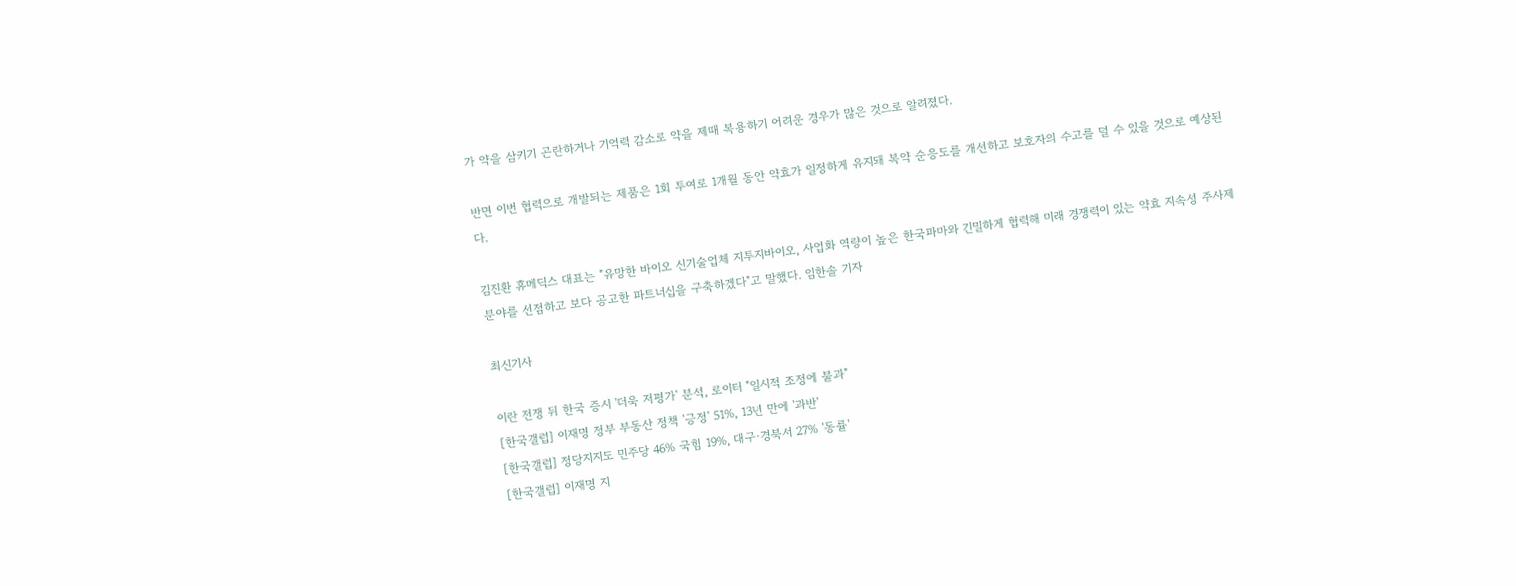가 약을 삼키기 곤란하거나 기억력 감소로 약을 제때 복용하기 어려운 경우가 많은 것으로 알려졌다.

반면 이번 협력으로 개발되는 제품은 1회 투여로 1개월 동안 약효가 일정하게 유지돼 복약 순응도를 개선하고 보호자의 수고를 덜 수 있을 것으로 예상된다.

김진환 휴메딕스 대표는 "유망한 바이오 신기술업체 지투지바이오, 사업화 역량이 높은 한국파마와 긴밀하게 협력해 미래 경쟁력이 있는 약효 지속성 주사제 분야를 선점하고 보다 공고한 파트너십을 구축하겠다"고 말했다. 임한솔 기자

최신기사

이란 전쟁 뒤 한국 증시 '더욱 저평가' 분석, 로이터 "일시적 조정에 불과"
[한국갤럽] 이재명 정부 부동산 정책 '긍정' 51%, 13년 만에 '과반'
[한국갤럽] 정당지지도 민주당 46% 국힘 19%, 대구·경북서 27% '동률'
[한국갤럽] 이재명 지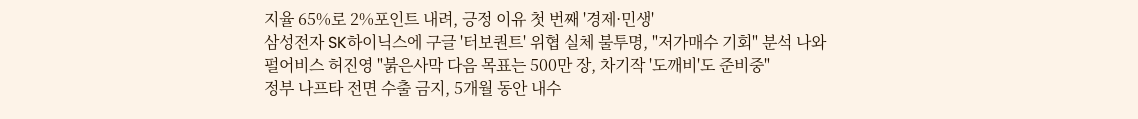지율 65%로 2%포인트 내려, 긍정 이유 첫 번째 '경제·민생'
삼성전자 SK하이닉스에 구글 '터보퀀트' 위협 실체 불투명, "저가매수 기회" 분석 나와
펄어비스 허진영 "붉은사막 다음 목표는 500만 장, 차기작 '도깨비'도 준비중"
정부 나프타 전면 수출 금지, 5개월 동안 내수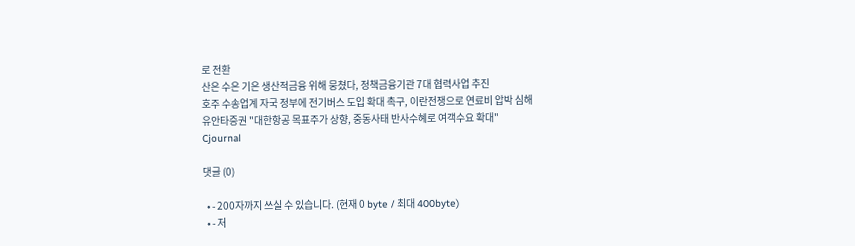로 전환
산은 수은 기은 생산적금융 위해 뭉쳤다, 정책금융기관 7대 협력사업 추진
호주 수송업계 자국 정부에 전기버스 도입 확대 촉구, 이란전쟁으로 연료비 압박 심해
유안타증권 "대한항공 목표주가 상향, 중동사태 반사수혜로 여객수요 확대"
Cjournal

댓글 (0)

  • - 200자까지 쓰실 수 있습니다. (현재 0 byte / 최대 400byte)
  • - 저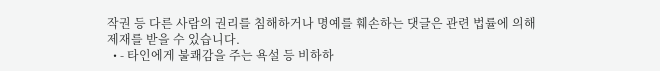작권 등 다른 사람의 권리를 침해하거나 명예를 훼손하는 댓글은 관련 법률에 의해 제재를 받을 수 있습니다.
  • - 타인에게 불쾌감을 주는 욕설 등 비하하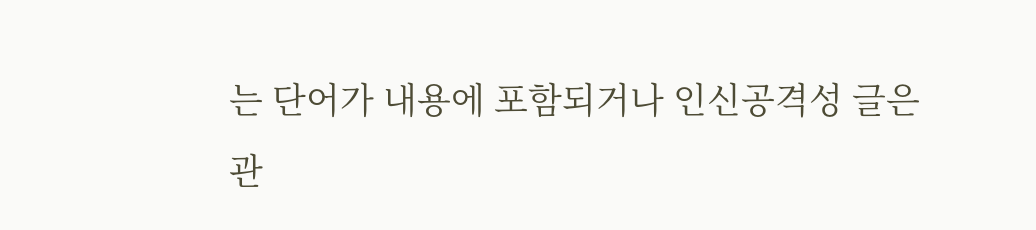는 단어가 내용에 포함되거나 인신공격성 글은 관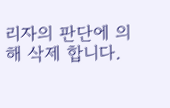리자의 판단에 의해 삭제 합니다.